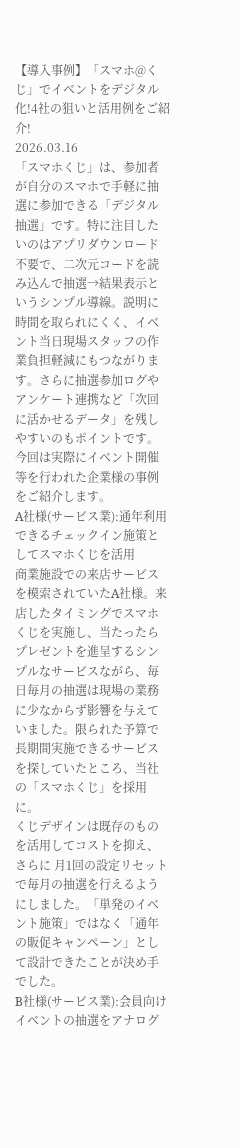【導入事例】「スマホ@くじ」でイベントをデジタル化!4社の狙いと活用例をご紹介!
2026.03.16
「スマホくじ」は、参加者が自分のスマホで手軽に抽選に参加できる「デジタル抽選」です。特に注目したいのはアプリダウンロード不要で、二次元コードを読み込んで抽選→結果表示というシンプル導線。説明に時間を取られにくく、イベント当日現場スタッフの作業負担軽減にもつながります。さらに抽選参加ログやアンケート連携など「次回に活かせるデータ」を残しやすいのもポイントです。今回は実際にイベント開催等を行われた企業様の事例をご紹介します。
A社様(サービス業):通年利用できるチェックイン施策としてスマホくじを活用
商業施設での来店サービスを模索されていたA社様。来店したタイミングでスマホくじを実施し、当たったらプレゼントを進呈するシンプルなサービスながら、毎日毎月の抽選は現場の業務に少なからず影響を与えていました。限られた予算で長期間実施できるサービスを探していたところ、当社の「スマホくじ」を採用に。
くじデザインは既存のものを活用してコストを抑え、さらに 月1回の設定リセットで毎月の抽選を行えるようにしました。「単発のイベント施策」ではなく「通年の販促キャンペーン」として設計できたことが決め手でした。
B社様(サービス業):会員向けイベントの抽選をアナログ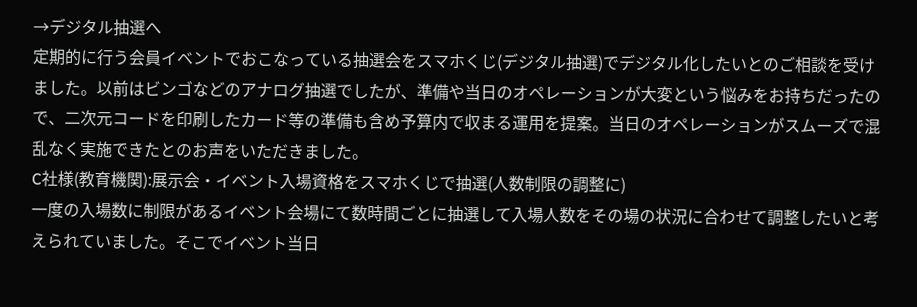→デジタル抽選へ
定期的に行う会員イベントでおこなっている抽選会をスマホくじ(デジタル抽選)でデジタル化したいとのご相談を受けました。以前はビンゴなどのアナログ抽選でしたが、準備や当日のオペレーションが大変という悩みをお持ちだったので、二次元コードを印刷したカード等の準備も含め予算内で収まる運用を提案。当日のオペレーションがスムーズで混乱なく実施できたとのお声をいただきました。
C社様(教育機関):展示会・イベント入場資格をスマホくじで抽選(人数制限の調整に)
一度の入場数に制限があるイベント会場にて数時間ごとに抽選して入場人数をその場の状況に合わせて調整したいと考えられていました。そこでイベント当日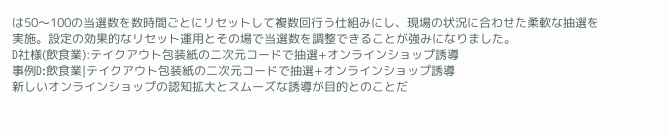は50〜100の当選数を数時間ごとにリセットして複数回行う仕組みにし、現場の状況に合わせた柔軟な抽選を実施。設定の効果的なリセット運用とその場で当選数を調整できることが強みになりました。
D社様(飲食業):テイクアウト包装紙の二次元コードで抽選+オンラインショップ誘導
事例D:飲食業|テイクアウト包装紙の二次元コードで抽選+オンラインショップ誘導
新しいオンラインショップの認知拡大とスムーズな誘導が目的とのことだ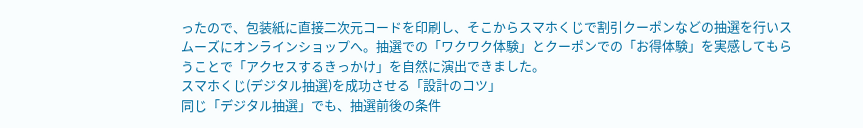ったので、包装紙に直接二次元コードを印刷し、そこからスマホくじで割引クーポンなどの抽選を行いスムーズにオンラインショップへ。抽選での「ワクワク体験」とクーポンでの「お得体験」を実感してもらうことで「アクセスするきっかけ」を自然に演出できました。
スマホくじ(デジタル抽選)を成功させる「設計のコツ」
同じ「デジタル抽選」でも、抽選前後の条件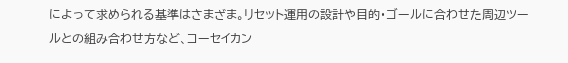によって求められる基準はさまざま。リセット運用の設計や目的・ゴールに合わせた周辺ツールとの組み合わせ方など、コーセイカン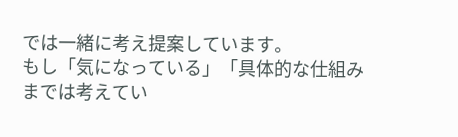では一緒に考え提案しています。
もし「気になっている」「具体的な仕組みまでは考えてい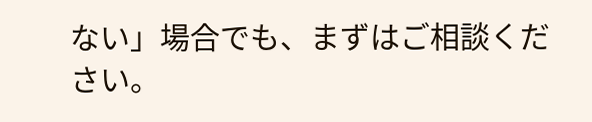ない」場合でも、まずはご相談ください。